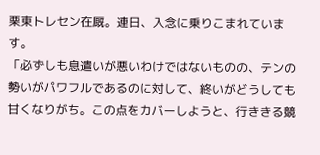栗東トレセン在厩。連日、入念に乗りこまれています。
「必ずしも息遣いが悪いわけではないものの、テンの勢いがパワフルであるのに対して、終いがどうしても甘くなりがち。この点をカバーしようと、行ききる競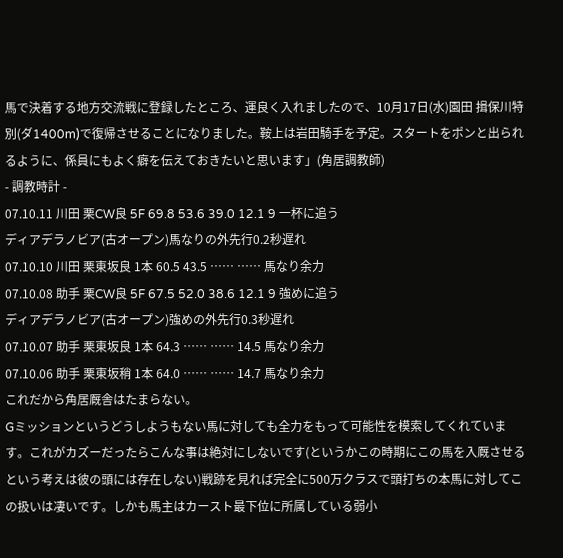馬で決着する地方交流戦に登録したところ、運良く入れましたので、10月17日(水)園田 揖保川特別(ダ1400m)で復帰させることになりました。鞍上は岩田騎手を予定。スタートをポンと出られるように、係員にもよく癖を伝えておきたいと思います」(角居調教師)
- 調教時計 -
07.10.11 川田 栗CW良 5F 69.8 53.6 39.0 12.1 9 一杯に追う
ディアデラノビア(古オープン)馬なりの外先行0.2秒遅れ
07.10.10 川田 栗東坂良 1本 60.5 43.5 …… …… 馬なり余力
07.10.08 助手 栗CW良 5F 67.5 52.0 38.6 12.1 9 強めに追う
ディアデラノビア(古オープン)強めの外先行0.3秒遅れ
07.10.07 助手 栗東坂良 1本 64.3 …… …… 14.5 馬なり余力
07.10.06 助手 栗東坂稍 1本 64.0 …… …… 14.7 馬なり余力
これだから角居厩舎はたまらない。
Gミッションというどうしようもない馬に対しても全力をもって可能性を模索してくれています。これがカズーだったらこんな事は絶対にしないです(というかこの時期にこの馬を入厩させるという考えは彼の頭には存在しない)戦跡を見れば完全に500万クラスで頭打ちの本馬に対してこの扱いは凄いです。しかも馬主はカースト最下位に所属している弱小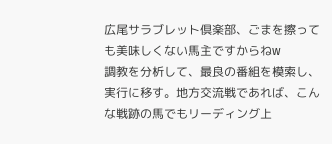広尾サラブレット倶楽部、ごまを擦っても美味しくない馬主ですからねw
調教を分析して、最良の番組を模索し、実行に移す。地方交流戦であれば、こんな戦跡の馬でもリーディング上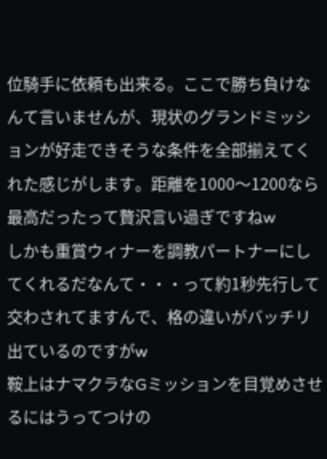位騎手に依頼も出来る。ここで勝ち負けなんて言いませんが、現状のグランドミッションが好走できそうな条件を全部揃えてくれた感じがします。距離を1000〜1200なら最高だったって贅沢言い過ぎですねw
しかも重賞ウィナーを調教パートナーにしてくれるだなんて・・・って約1秒先行して交わされてますんで、格の違いがバッチリ出ているのですがw
鞍上はナマクラなGミッションを目覚めさせるにはうってつけの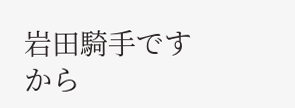岩田騎手ですから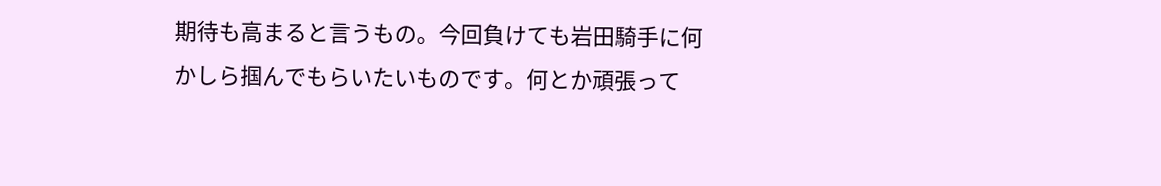期待も高まると言うもの。今回負けても岩田騎手に何かしら掴んでもらいたいものです。何とか頑張って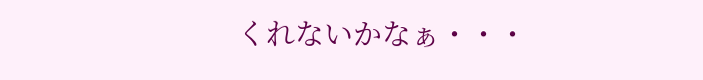くれないかなぁ・・・